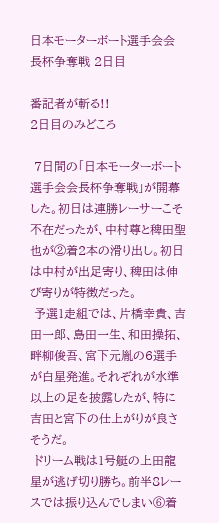日本モーターボート選手会会長杯争奪戦 2日目

番記者が斬る!!
2日目のみどころ

 7日間の「日本モーターボート選手会会長杯争奪戦」が開幕した。初日は連勝レーサーこそ不在だったが、中村尊と稗田聖也が②着2本の滑り出し。初日は中村が出足寄り、稗田は伸び寄りが特徴だった。
 予選1走組では、片橋幸貴、吉田一郎、島田一生、和田操拓、畔柳俊吾、宮下元胤の6選手が白星発進。それぞれが水準以上の足を披露したが、特に吉田と宮下の仕上がりが良さそうだ。
 ドリーム戦は1号艇の上田龍星が逃げ切り勝ち。前半8レースでは振り込んでしまい⑥着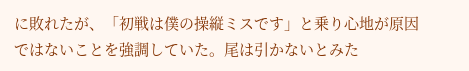に敗れたが、「初戦は僕の操縦ミスです」と乗り心地が原因ではないことを強調していた。尾は引かないとみた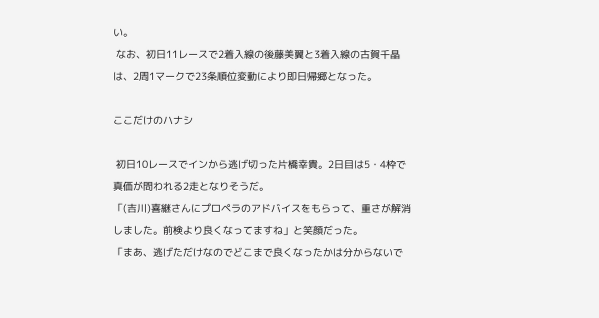い。
 なお、初日11レースで2着入線の後藤美翼と3着入線の古賀千晶は、2周1マークで23条順位変動により即日帰郷となった。

ここだけのハナシ

 初日10レースでインから逃げ切った片橋幸貴。2日目は5・4枠で真価が問われる2走となりそうだ。
「(吉川)喜継さんにプロペラのアドバイスをもらって、重さが解消しました。前検より良くなってますね」と笑顔だった。
「まあ、逃げただけなのでどこまで良くなったかは分からないで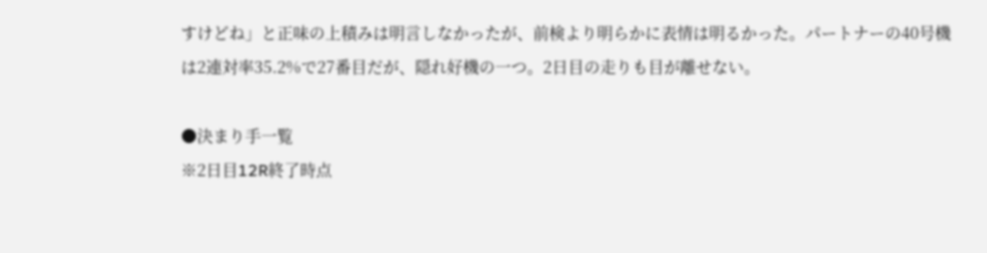すけどね」と正味の上積みは明言しなかったが、前検より明らかに表情は明るかった。パートナーの40号機は2連対率35.2%で27番目だが、隠れ好機の一つ。2日目の走りも目が離せない。

●決まり手一覧
※2日目12R終了時点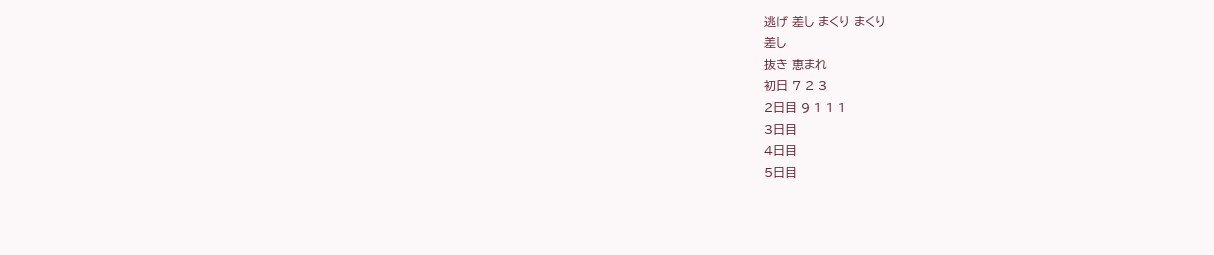逃げ 差し まくり まくり
差し
抜き 恵まれ
初日 7 2 3
2日目 9 1 1 1
3日目
4日目
5日目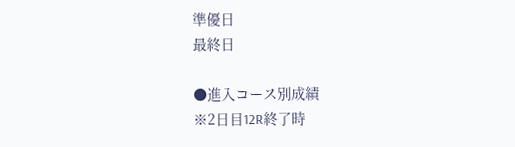準優日
最終日

●進入コース別成績
※2日目12R終了時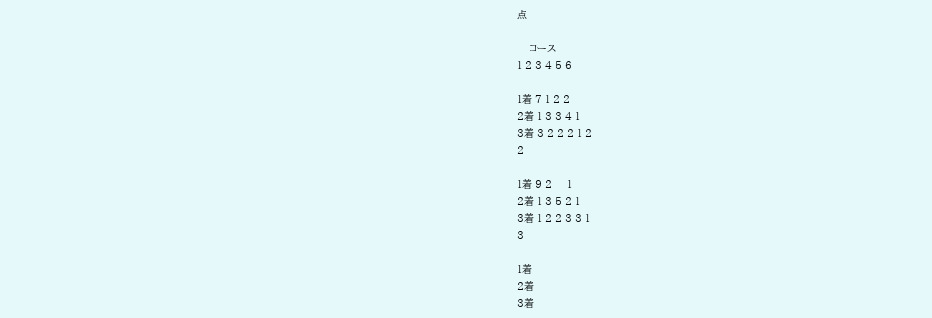点

    コース
1 2 3 4 5 6

1着 7 1 2 2
2着 1 3 3 4 1
3着 3 2 2 2 1 2
2

1着 9 2     1
2着 1 3 5 2 1
3着 1 2 2 3 3 1
3

1着
2着
3着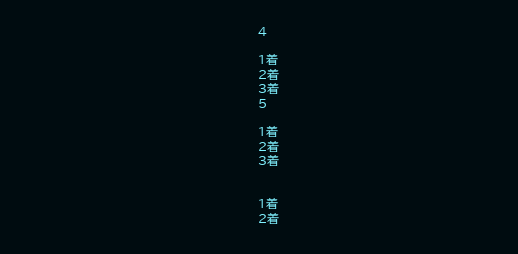4

1着
2着
3着
5

1着
2着
3着


1着
2着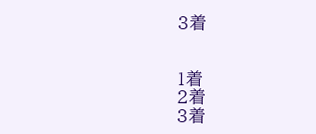3着


1着
2着
3着